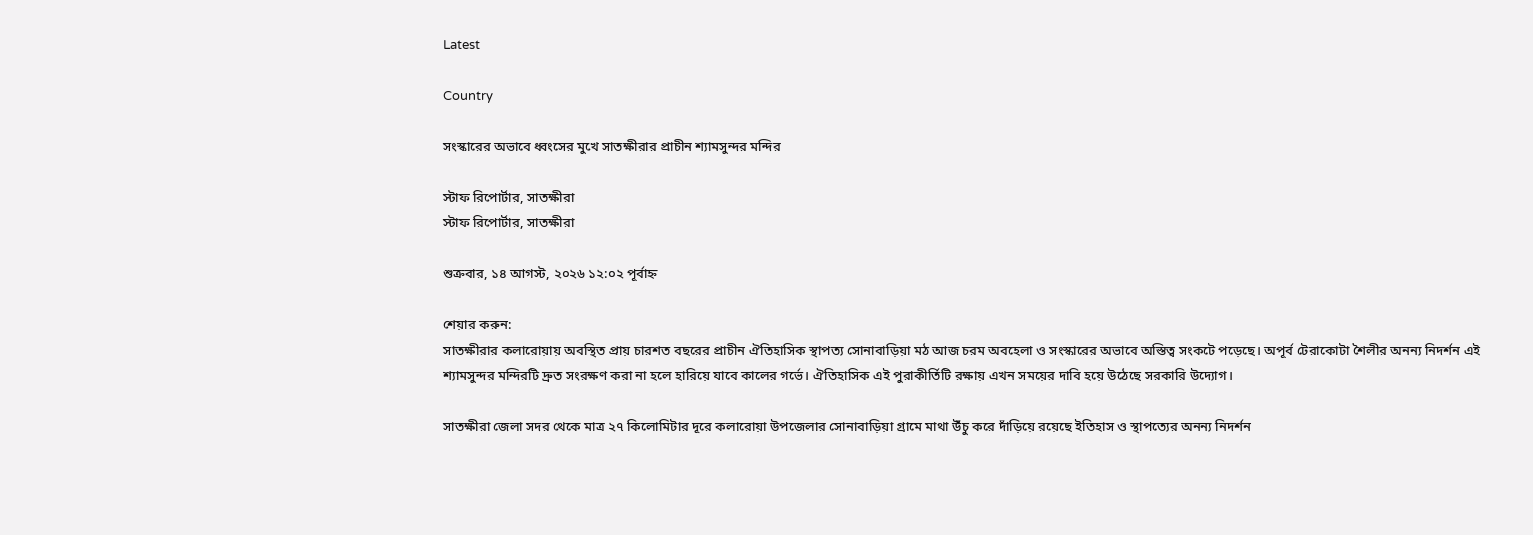Latest

Country

সংস্কারের অভাবে ধ্বংসের মুখে সাতক্ষীরার প্রাচীন শ্যামসুন্দর মন্দির

স্টাফ রিপোর্টার, সাতক্ষীরা
স্টাফ রিপোর্টার, সাতক্ষীরা

শুক্রবার, ১৪ আগস্ট, ২০২৬ ১২:০২ পূর্বাহ্ন

শেয়ার করুন:
সাতক্ষীরার কলারোয়ায় অবস্থিত প্রায় চারশত বছরের প্রাচীন ঐতিহাসিক স্থাপত্য সোনাবাড়িয়া মঠ আজ চরম অবহেলা ও সংস্কারের অভাবে অস্তিত্ব সংকটে পড়েছে। অপূর্ব টেরাকোটা শৈলীর অনন্য নিদর্শন এই শ্যামসুন্দর মন্দিরটি দ্রুত সংরক্ষণ করা না হলে হারিয়ে যাবে কালের গর্ভে। ঐতিহাসিক এই পুরাকীর্তিটি রক্ষায় এখন সময়ের দাবি হয়ে উঠেছে সরকারি উদ্যোগ।

সাতক্ষীরা জেলা সদর থেকে মাত্র ২৭ কিলোমিটার দূরে কলারোয়া উপজেলার সোনাবাড়িয়া গ্রামে মাথা উঁচু করে দাঁড়িয়ে রয়েছে ইতিহাস ও স্থাপত্যের অনন্য নিদর্শন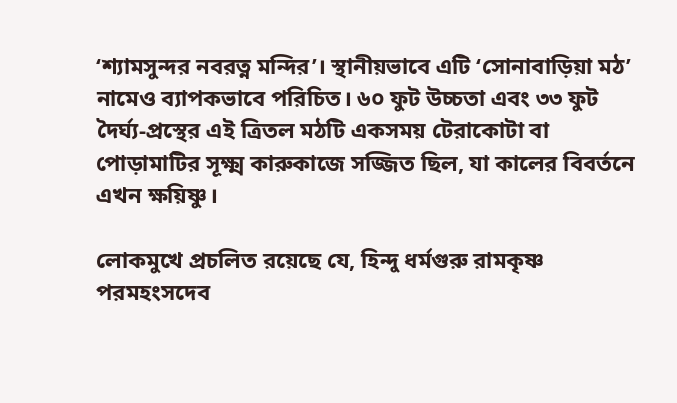‘শ্যামসুন্দর নবরত্ন মন্দির’। স্থানীয়ভাবে এটি ‘সোনাবাড়িয়া মঠ’ নামেও ব্যাপকভাবে পরিচিত। ৬০ ফুট উচ্চতা এবং ৩৩ ফুট দৈর্ঘ্য-প্রস্থের এই ত্রিতল মঠটি একসময় টেরাকোটা বা পোড়ামাটির সূক্ষ্ম কারুকাজে সজ্জিত ছিল, যা কালের বিবর্তনে এখন ক্ষয়িষ্ণু।

লোকমুখে প্রচলিত রয়েছে যে, হিন্দু ধর্মগুরু রামকৃষ্ণ পরমহংসদেব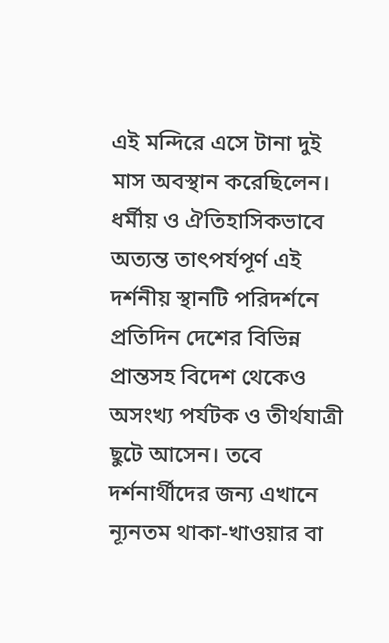এই মন্দিরে এসে টানা দুই মাস অবস্থান করেছিলেন। ধর্মীয় ও ঐতিহাসিকভাবে অত্যন্ত তাৎপর্যপূর্ণ এই দর্শনীয় স্থানটি পরিদর্শনে প্রতিদিন দেশের বিভিন্ন প্রান্তসহ বিদেশ থেকেও অসংখ্য পর্যটক ও তীর্থযাত্রী ছুটে আসেন। তবে দর্শনার্থীদের জন্য এখানে ন্যূনতম থাকা-খাওয়ার বা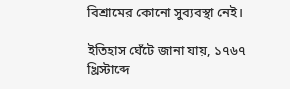বিশ্রামের কোনো সুব্যবস্থা নেই।

ইতিহাস ঘেঁটে জানা যায়, ১৭৬৭ খ্রিস্টাব্দে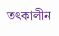তৎকালীন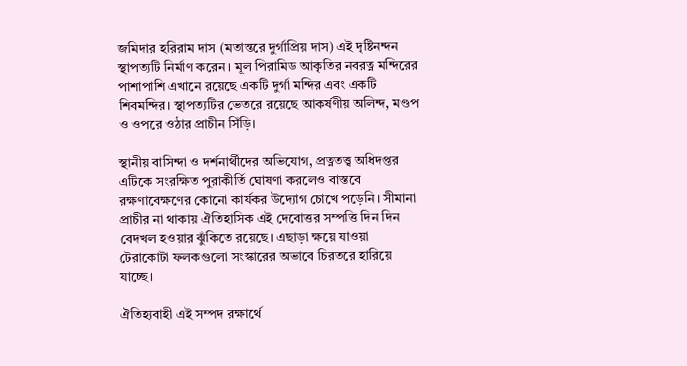জমিদার হরিরাম দাস (মতান্তরে দুর্গাপ্রিয় দাস) এই দৃষ্টিনন্দন স্থাপত্যটি নির্মাণ করেন। মূল পিরামিড আকৃতির নবরত্ন মন্দিরের পাশাপাশি এখানে রয়েছে একটি দুর্গা মন্দির এবং একটি শিবমন্দির। স্থাপত্যটির ভেতরে রয়েছে আকর্ষণীয় অলিন্দ, মণ্ডপ ও ওপরে ওঠার প্রাচীন সিঁড়ি।

স্থানীয় বাসিন্দা ও দর্শনার্থীদের অভিযোগ, প্রত্নতত্ত্ব অধিদপ্তর এটিকে সংরক্ষিত পুরাকীর্তি ঘোষণা করলেও বাস্তবে রক্ষণাবেক্ষণের কোনো কার্যকর উদ্যোগ চোখে পড়েনি। সীমানা প্রাচীর না থাকায় ঐতিহাসিক এই দেবোত্তর সম্পত্তি দিন দিন বেদখল হওয়ার ঝুঁকিতে রয়েছে। এছাড়া ক্ষয়ে যাওয়া টেরাকোটা ফলকগুলো সংস্কারের অভাবে চিরতরে হারিয়ে যাচ্ছে।

ঐতিহ্যবাহী এই সম্পদ রক্ষার্থে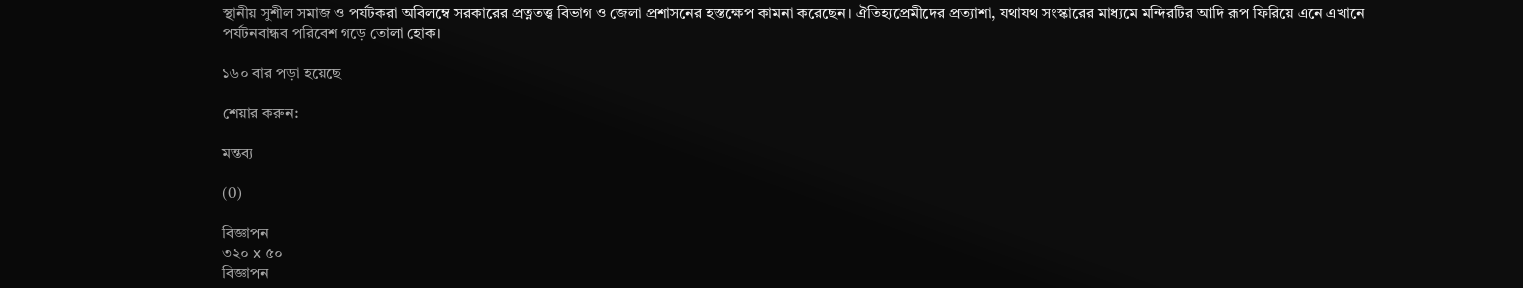স্থানীয় সুশীল সমাজ ও পর্যটকরা অবিলম্বে সরকারের প্রত্নতত্ত্ব বিভাগ ও জেলা প্রশাসনের হস্তক্ষেপ কামনা করেছেন। ঐতিহ্যপ্রেমীদের প্রত্যাশা, যথাযথ সংস্কারের মাধ্যমে মন্দিরটির আদি রূপ ফিরিয়ে এনে এখানে পর্যটনবান্ধব পরিবেশ গড়ে তোলা হোক।

১৬০ বার পড়া হয়েছে

শেয়ার করুন:

মন্তব্য

(0)

বিজ্ঞাপন
৩২০ x ৫০
বিজ্ঞাপন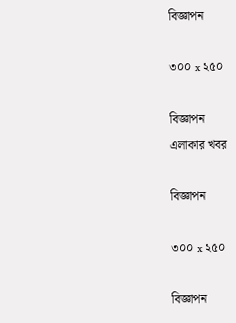বিজ্ঞাপন

৩০০ x ২৫০

বিজ্ঞাপন
এলাকার খবর

বিজ্ঞাপন

৩০০ x ২৫০

বিজ্ঞাপন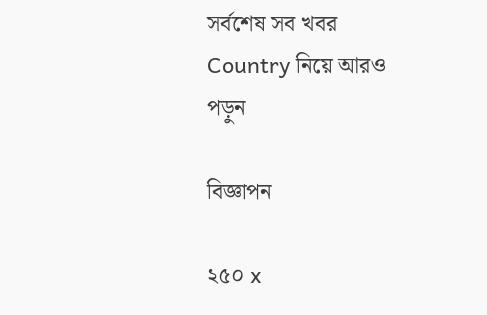সর্বশেষ সব খবর
Country নিয়ে আরও পড়ুন

বিজ্ঞাপন

২৫০ x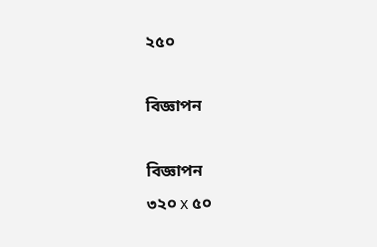২৫০

বিজ্ঞাপন

বিজ্ঞাপন
৩২০ x ৫০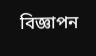বিজ্ঞাপন